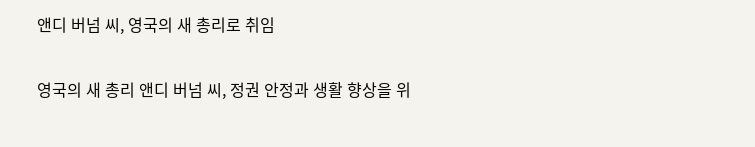앤디 버넘 씨, 영국의 새 총리로 취임

영국의 새 총리 앤디 버넘 씨, 정권 안정과 생활 향상을 위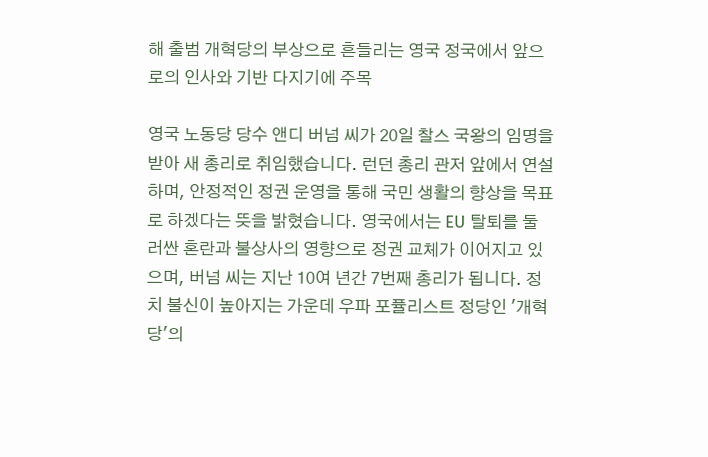해 출범 개혁당의 부상으로 흔들리는 영국 정국에서 앞으로의 인사와 기반 다지기에 주목

영국 노동당 당수 앤디 버넘 씨가 20일 찰스 국왕의 임명을 받아 새 총리로 취임했습니다. 런던 총리 관저 앞에서 연설하며, 안정적인 정권 운영을 통해 국민 생활의 향상을 목표로 하겠다는 뜻을 밝혔습니다. 영국에서는 EU 탈퇴를 둘러싼 혼란과 불상사의 영향으로 정권 교체가 이어지고 있으며, 버넘 씨는 지난 10여 년간 7번째 총리가 됩니다. 정치 불신이 높아지는 가운데 우파 포퓰리스트 정당인 '개혁당'의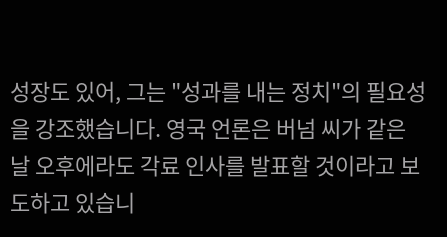성장도 있어, 그는 "성과를 내는 정치"의 필요성을 강조했습니다. 영국 언론은 버넘 씨가 같은 날 오후에라도 각료 인사를 발표할 것이라고 보도하고 있습니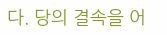다. 당의 결속을 어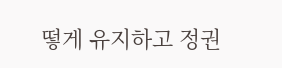떻게 유지하고 정권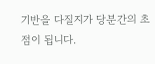기반을 다질지가 당분간의 초점이 됩니다.